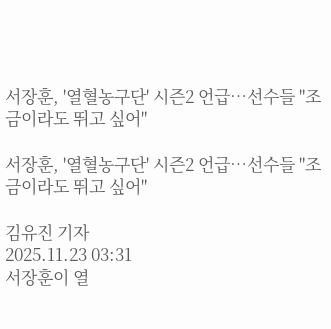서장훈, '열혈농구단' 시즌2 언급…선수들 "조금이라도 뛰고 싶어"

서장훈, '열혈농구단' 시즌2 언급…선수들 "조금이라도 뛰고 싶어"

김유진 기자
2025.11.23 03:31
서장훈이 열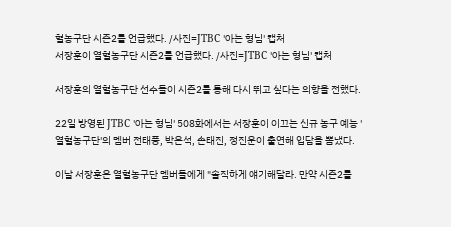혈농구단 시즌2를 언급했다. /사진=JTBC '아는 형님' 캡처
서장훈이 열혈농구단 시즌2를 언급했다. /사진=JTBC '아는 형님' 캡처

서장훈의 열혈농구단 선수들이 시즌2를 통해 다시 뛰고 싶다는 의향을 전했다.

22일 방영된 JTBC '아는 형님' 508화에서는 서장훈이 이끄는 신규 농구 예능 '열혈농구단'의 멤버 전태풍, 박은석, 손태진, 정진운이 출연해 입담을 뽐냈다.

이날 서장훈은 열혈농구단 멤버들에게 "솔직하게 얘기해달라. 만약 시즌2를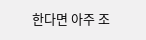한다면 아주 조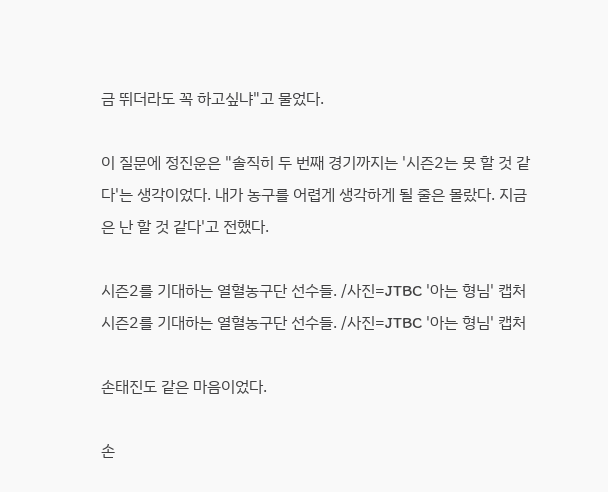금 뛰더라도 꼭 하고싶냐"고 물었다.

이 질문에 정진운은 "솔직히 두 번째 경기까지는 '시즌2는 못 할 것 같다'는 생각이었다. 내가 농구를 어렵게 생각하게 될 줄은 몰랐다. 지금은 난 할 것 같다'고 전했다.

시즌2를 기대하는 열혈농구단 선수들. /사진=JTBC '아는 형님' 캡처
시즌2를 기대하는 열혈농구단 선수들. /사진=JTBC '아는 형님' 캡처

손태진도 같은 마음이었다.

손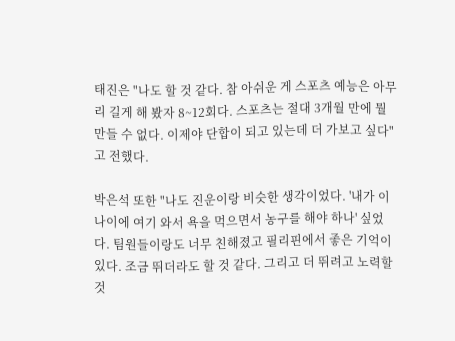태진은 "나도 할 것 같다. 참 아쉬운 게 스포츠 예능은 아무리 길게 해 봤자 8~12회다. 스포츠는 절대 3개월 만에 뭘 만들 수 없다. 이제야 단합이 되고 있는데 더 가보고 싶다"고 전했다.

박은석 또한 "나도 진운이랑 비슷한 생각이었다. '내가 이 나이에 여기 와서 욕을 먹으면서 농구를 해야 하나' 싶었다. 팀원들이랑도 너무 친해졌고 필리핀에서 좋은 기억이 있다. 조금 뛰더라도 할 것 같다. 그리고 더 뛰려고 노력할 것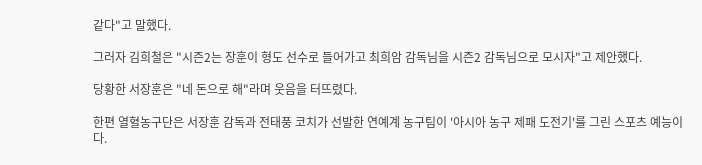같다"고 말했다.

그러자 김희철은 "시즌2는 장훈이 형도 선수로 들어가고 최희암 감독님을 시즌2 감독님으로 모시자"고 제안했다.

당황한 서장훈은 "네 돈으로 해"라며 웃음을 터뜨렸다.

한편 열혈농구단은 서장훈 감독과 전태풍 코치가 선발한 연예계 농구팀이 '아시아 농구 제패 도전기'를 그린 스포츠 예능이다.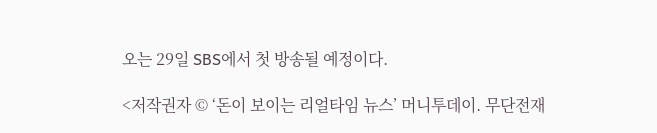오는 29일 SBS에서 첫 방송될 예정이다.

<저작권자 © ‘돈이 보이는 리얼타임 뉴스’ 머니투데이. 무단전재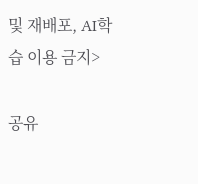및 재배포, AI학습 이용 금지>

공유